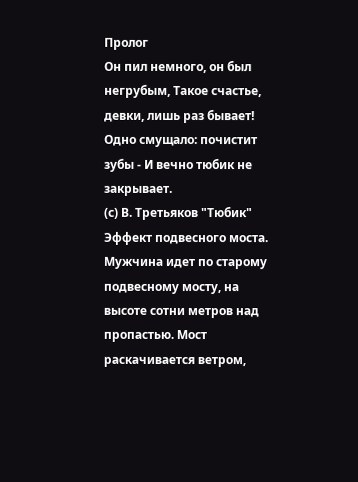Пролог
Он пил немного, он был негрубым, Такое счастье, девки, лишь раз бывает! Одно смущало: почистит зубы - И вечно тюбик не закрывает.
(с) В. Третьяков "Тюбик"
Эффект подвесного моста. Мужчина идет по старому подвесному мосту, на высоте сотни метров над пропастью. Мост раскачивается ветром,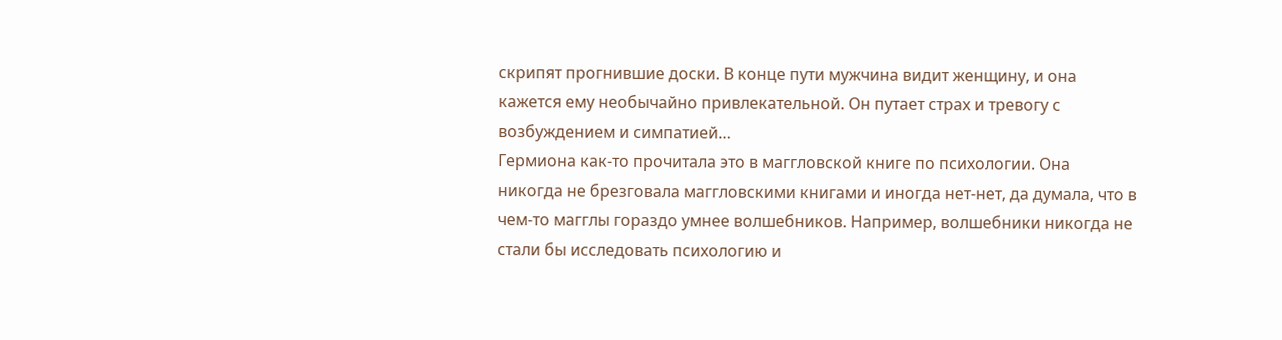скрипят прогнившие доски. В конце пути мужчина видит женщину, и она кажется ему необычайно привлекательной. Он путает страх и тревогу с возбуждением и симпатией…
Гермиона как-то прочитала это в маггловской книге по психологии. Она никогда не брезговала маггловскими книгами и иногда нет-нет, да думала, что в чем-то магглы гораздо умнее волшебников. Например, волшебники никогда не стали бы исследовать психологию и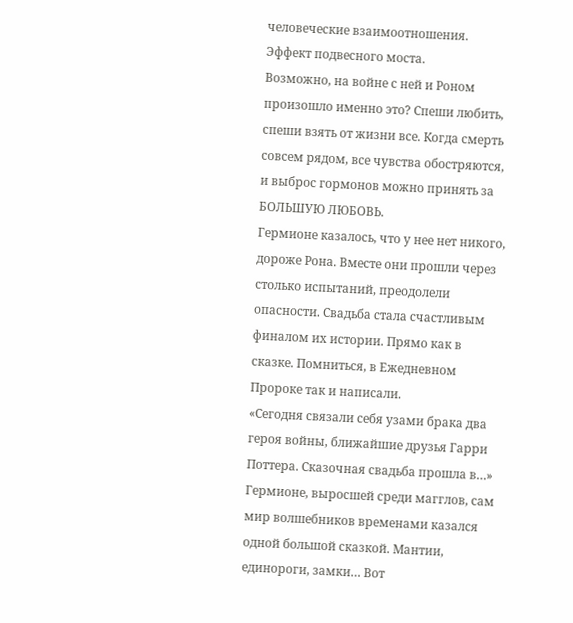человеческие взаимоотношения.
Эффект подвесного моста.
Возможно, на войне с ней и Роном произошло именно это? Спеши любить, спеши взять от жизни все. Когда смерть совсем рядом, все чувства обостряются, и выброс гормонов можно принять за БОЛЬШУЮ ЛЮБОВЬ.
Гермионе казалось, что у нее нет никого, дороже Рона. Вместе они прошли через столько испытаний, преодолели опасности. Свадьба стала счастливым финалом их истории. Прямо как в сказке. Помниться, в Ежедневном Пророке так и написали.
«Сегодня связали себя узами брака два героя войны, ближайшие друзья Гарри Поттера. Сказочная свадьба прошла в…»
Гермионе, выросшей среди магглов, сам мир волшебников временами казался одной большой сказкой. Мантии, единороги, замки… Вот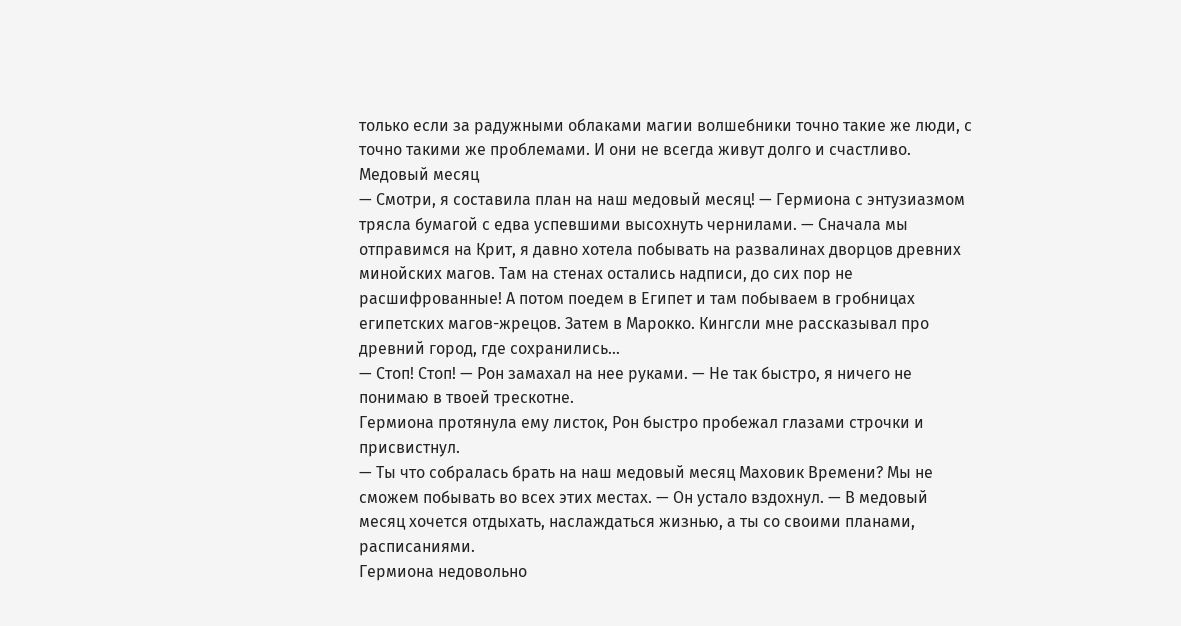только если за радужными облаками магии волшебники точно такие же люди, с точно такими же проблемами. И они не всегда живут долго и счастливо.
Медовый месяц
— Смотри, я составила план на наш медовый месяц! — Гермиона с энтузиазмом трясла бумагой с едва успевшими высохнуть чернилами. — Сначала мы отправимся на Крит, я давно хотела побывать на развалинах дворцов древних минойских магов. Там на стенах остались надписи, до сих пор не расшифрованные! А потом поедем в Египет и там побываем в гробницах египетских магов-жрецов. Затем в Марокко. Кингсли мне рассказывал про древний город, где сохранились…
— Стоп! Стоп! — Рон замахал на нее руками. — Не так быстро, я ничего не понимаю в твоей трескотне.
Гермиона протянула ему листок, Рон быстро пробежал глазами строчки и присвистнул.
— Ты что собралась брать на наш медовый месяц Маховик Времени? Мы не сможем побывать во всех этих местах. — Он устало вздохнул. — В медовый месяц хочется отдыхать, наслаждаться жизнью, а ты со своими планами, расписаниями.
Гермиона недовольно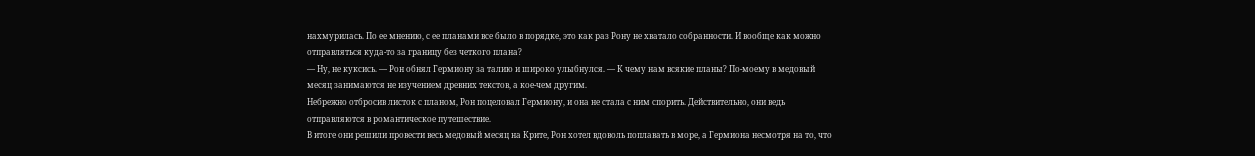нахмурилась. По ее мнению, с ее планами все было в порядке, это как раз Рону не хватало собранности. И вообще как можно отправляться куда-то за границу без четкого плана?
— Ну, не куксись. — Рон обнял Гермиону за талию и широко улыбнулся. — К чему нам всякие планы? По-моему в медовый месяц занимаются не изучением древних текстов, а кое-чем другим.
Небрежно отбросив листок с планом, Рон поцеловал Гермиону, и она не стала с ним спорить. Действительно, они ведь отправляются в романтическое путешествие.
В итоге они решили провести весь медовый месяц на Крите, Рон хотел вдоволь поплавать в море, а Гермиона несмотря на то, что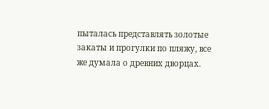пыталась представлять золотые закаты и прогулки по пляжу, все же думала о древних дворцах.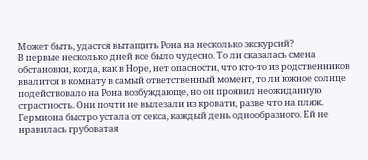Может быть, удастся вытащить Рона на несколько экскурсий?
В первые несколько дней все было чудесно. То ли сказалась смена обстановки, когда, как в Норе, нет опасности, что кто-то из родственников ввалится в комнату в самый ответственный момент, то ли южное солнце подействовало на Рона возбуждающе, но он проявил неожиданную страстность. Они почти не вылезали из кровати, разве что на пляж. Гермиона быстро устала от секса, каждый день однообразного. Ей не нравилась грубоватая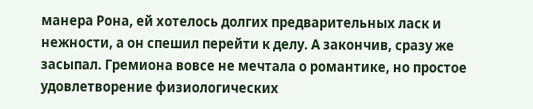манера Рона, ей хотелось долгих предварительных ласк и нежности, а он спешил перейти к делу. А закончив, сразу же засыпал. Гремиона вовсе не мечтала о романтике, но простое удовлетворение физиологических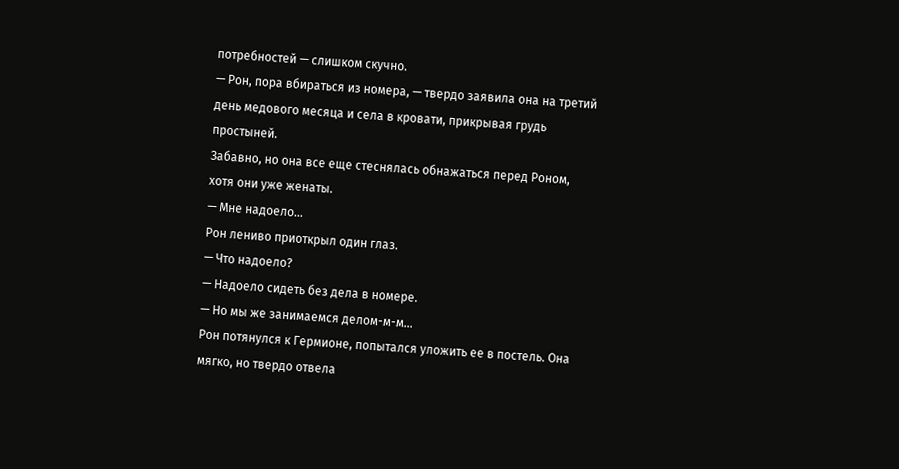потребностей — слишком скучно.
— Рон, пора вбираться из номера, — твердо заявила она на третий день медового месяца и села в кровати, прикрывая грудь простыней.
Забавно, но она все еще стеснялась обнажаться перед Роном, хотя они уже женаты.
— Мне надоело…
Рон лениво приоткрыл один глаз.
— Что надоело?
— Надоело сидеть без дела в номере.
— Но мы же занимаемся делом-м-м…
Рон потянулся к Гермионе, попытался уложить ее в постель. Она мягко, но твердо отвела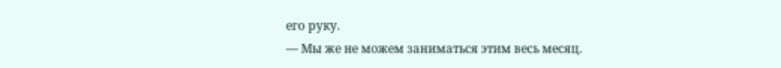его руку.
— Мы же не можем заниматься этим весь месяц.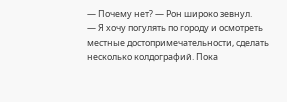— Почему нет? — Рон широко зевнул.
— Я хочу погулять по городу и осмотреть местные достопримечательности, сделать несколько колдографий. Пока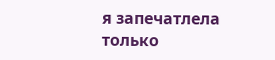я запечатлела только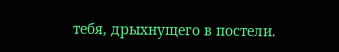тебя, дрыхнущего в постели.